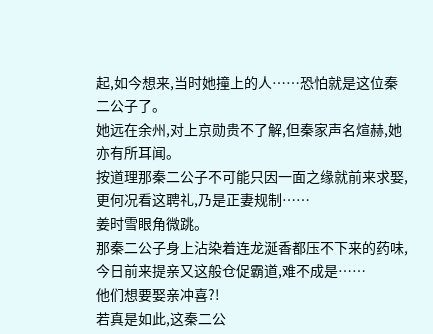起,如今想来,当时她撞上的人……恐怕就是这位秦二公子了。
她远在余州,对上京勋贵不了解,但秦家声名煊赫,她亦有所耳闻。
按道理那秦二公子不可能只因一面之缘就前来求娶,更何况看这聘礼,乃是正妻规制……
姜时雪眼角微跳。
那秦二公子身上沾染着连龙涎香都压不下来的药味,今日前来提亲又这般仓促霸道,难不成是……
他们想要娶亲冲喜?!
若真是如此,这秦二公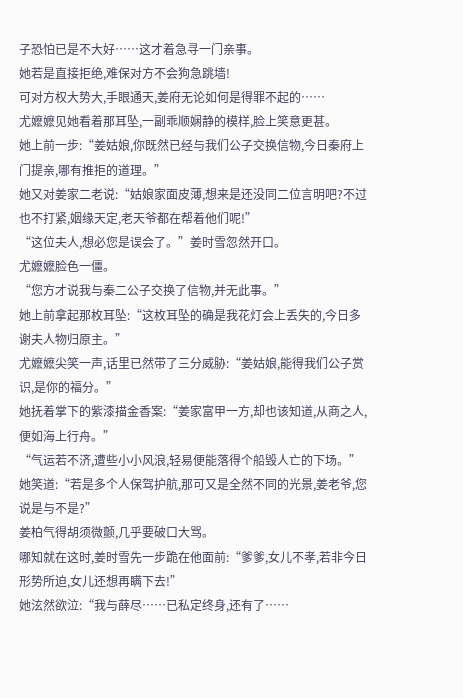子恐怕已是不大好……这才着急寻一门亲事。
她若是直接拒绝,难保对方不会狗急跳墙!
可对方权大势大,手眼通天,姜府无论如何是得罪不起的……
尤嬷嬷见她看着那耳坠,一副乖顺娴静的模样,脸上笑意更甚。
她上前一步:“姜姑娘,你既然已经与我们公子交换信物,今日秦府上门提亲,哪有推拒的道理。”
她又对姜家二老说:“姑娘家面皮薄,想来是还没同二位言明吧?不过也不打紧,姻缘天定,老天爷都在帮着他们呢!”
“这位夫人,想必您是误会了。”姜时雪忽然开口。
尤嬷嬷脸色一僵。
“您方才说我与秦二公子交换了信物,并无此事。”
她上前拿起那枚耳坠:“这枚耳坠的确是我花灯会上丢失的,今日多谢夫人物归原主。”
尤嬷嬷尖笑一声,话里已然带了三分威胁:“姜姑娘,能得我们公子赏识,是你的福分。”
她抚着掌下的紫漆描金香案:“姜家富甲一方,却也该知道,从商之人,便如海上行舟。”
“气运若不济,遭些小小风浪,轻易便能落得个船毁人亡的下场。”
她笑道:“若是多个人保驾护航,那可又是全然不同的光景,姜老爷,您说是与不是?”
姜柏气得胡须微颤,几乎要破口大骂。
哪知就在这时,姜时雪先一步跪在他面前:“爹爹,女儿不孝,若非今日形势所迫,女儿还想再瞒下去!”
她泫然欲泣:“我与薛尽……已私定终身,还有了……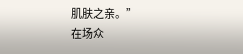肌肤之亲。”
在场众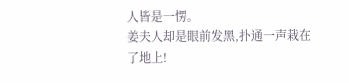人皆是一愣。
姜夫人却是眼前发黑,扑通一声栽在了地上!